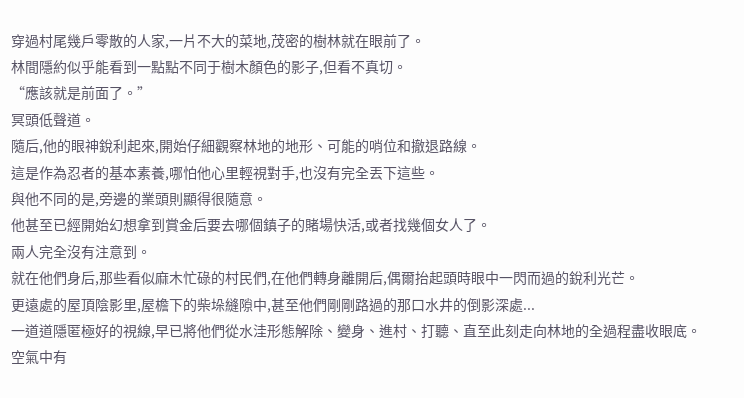穿過村尾幾戶零散的人家,一片不大的菜地,茂密的樹林就在眼前了。
林間隱約似乎能看到一點點不同于樹木顏色的影子,但看不真切。
“應該就是前面了。”
冥頭低聲道。
隨后,他的眼神銳利起來,開始仔細觀察林地的地形、可能的哨位和撤退路線。
這是作為忍者的基本素養,哪怕他心里輕視對手,也沒有完全丟下這些。
與他不同的是,旁邊的業頭則顯得很隨意。
他甚至已經開始幻想拿到賞金后要去哪個鎮子的賭場快活,或者找幾個女人了。
兩人完全沒有注意到。
就在他們身后,那些看似麻木忙碌的村民們,在他們轉身離開后,偶爾抬起頭時眼中一閃而過的銳利光芒。
更遠處的屋頂陰影里,屋檐下的柴垛縫隙中,甚至他們剛剛路過的那口水井的倒影深處...
一道道隱匿極好的視線,早已將他們從水洼形態解除、變身、進村、打聽、直至此刻走向林地的全過程盡收眼底。
空氣中有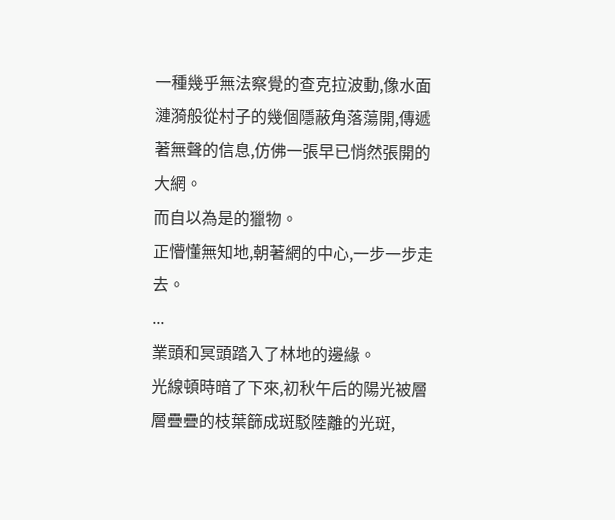一種幾乎無法察覺的查克拉波動,像水面漣漪般從村子的幾個隱蔽角落蕩開,傳遞著無聲的信息,仿佛一張早已悄然張開的大網。
而自以為是的獵物。
正懵懂無知地,朝著網的中心,一步一步走去。
...
業頭和冥頭踏入了林地的邊緣。
光線頓時暗了下來,初秋午后的陽光被層層疊疊的枝葉篩成斑駁陸離的光斑,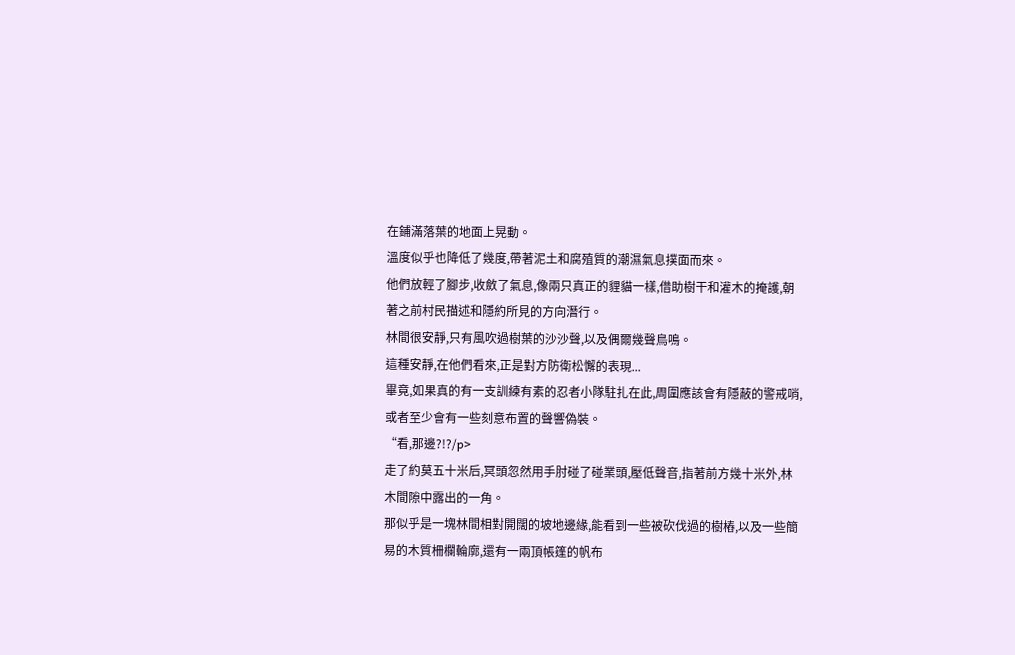在鋪滿落葉的地面上晃動。
溫度似乎也降低了幾度,帶著泥土和腐殖質的潮濕氣息撲面而來。
他們放輕了腳步,收斂了氣息,像兩只真正的貍貓一樣,借助樹干和灌木的掩護,朝著之前村民描述和隱約所見的方向潛行。
林間很安靜,只有風吹過樹葉的沙沙聲,以及偶爾幾聲鳥鳴。
這種安靜,在他們看來,正是對方防衛松懈的表現...
畢竟,如果真的有一支訓練有素的忍者小隊駐扎在此,周圍應該會有隱蔽的警戒哨,或者至少會有一些刻意布置的聲響偽裝。
“看,那邊?!?/p>
走了約莫五十米后,冥頭忽然用手肘碰了碰業頭,壓低聲音,指著前方幾十米外,林木間隙中露出的一角。
那似乎是一塊林間相對開闊的坡地邊緣,能看到一些被砍伐過的樹樁,以及一些簡易的木質柵欄輪廓,還有一兩頂帳篷的帆布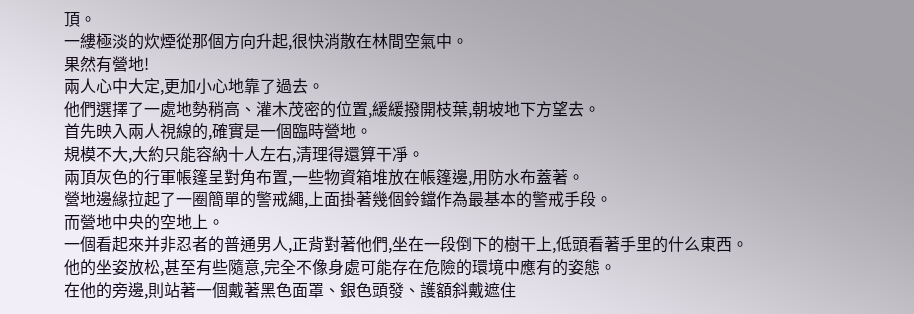頂。
一縷極淡的炊煙從那個方向升起,很快消散在林間空氣中。
果然有營地!
兩人心中大定,更加小心地靠了過去。
他們選擇了一處地勢稍高、灌木茂密的位置,緩緩撥開枝葉,朝坡地下方望去。
首先映入兩人視線的,確實是一個臨時營地。
規模不大,大約只能容納十人左右,清理得還算干凈。
兩頂灰色的行軍帳篷呈對角布置,一些物資箱堆放在帳篷邊,用防水布蓋著。
營地邊緣拉起了一圈簡單的警戒繩,上面掛著幾個鈴鐺作為最基本的警戒手段。
而營地中央的空地上。
一個看起來并非忍者的普通男人,正背對著他們,坐在一段倒下的樹干上,低頭看著手里的什么東西。
他的坐姿放松,甚至有些隨意,完全不像身處可能存在危險的環境中應有的姿態。
在他的旁邊,則站著一個戴著黑色面罩、銀色頭發、護額斜戴遮住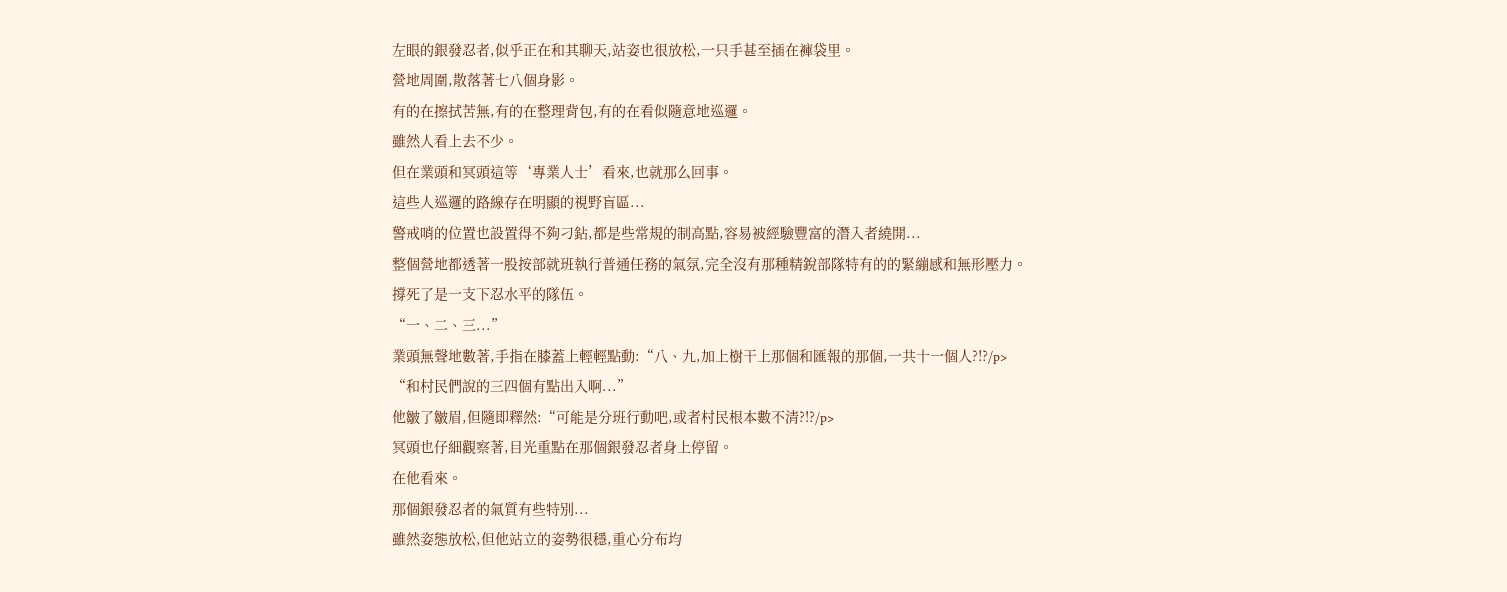左眼的銀發忍者,似乎正在和其聊天,站姿也很放松,一只手甚至插在褲袋里。
營地周圍,散落著七八個身影。
有的在擦拭苦無,有的在整理背包,有的在看似隨意地巡邏。
雖然人看上去不少。
但在業頭和冥頭這等‘專業人士’看來,也就那么回事。
這些人巡邏的路線存在明顯的視野盲區...
警戒哨的位置也設置得不夠刁鉆,都是些常規的制高點,容易被經驗豐富的潛入者繞開...
整個營地都透著一股按部就班執行普通任務的氣氛,完全沒有那種精銳部隊特有的的緊繃感和無形壓力。
撐死了是一支下忍水平的隊伍。
“一、二、三...”
業頭無聲地數著,手指在膝蓋上輕輕點動:“八、九,加上樹干上那個和匯報的那個,一共十一個人?!?/p>
“和村民們說的三四個有點出入啊...”
他皺了皺眉,但隨即釋然:“可能是分班行動吧,或者村民根本數不清?!?/p>
冥頭也仔細觀察著,目光重點在那個銀發忍者身上停留。
在他看來。
那個銀發忍者的氣質有些特別...
雖然姿態放松,但他站立的姿勢很穩,重心分布均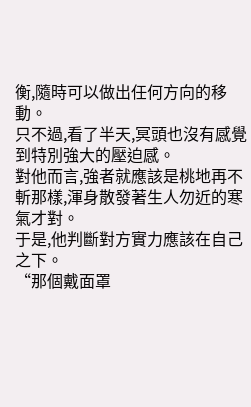衡,隨時可以做出任何方向的移動。
只不過,看了半天,冥頭也沒有感覺到特別強大的壓迫感。
對他而言,強者就應該是桃地再不斬那樣,渾身散發著生人勿近的寒氣才對。
于是,他判斷對方實力應該在自己之下。
“那個戴面罩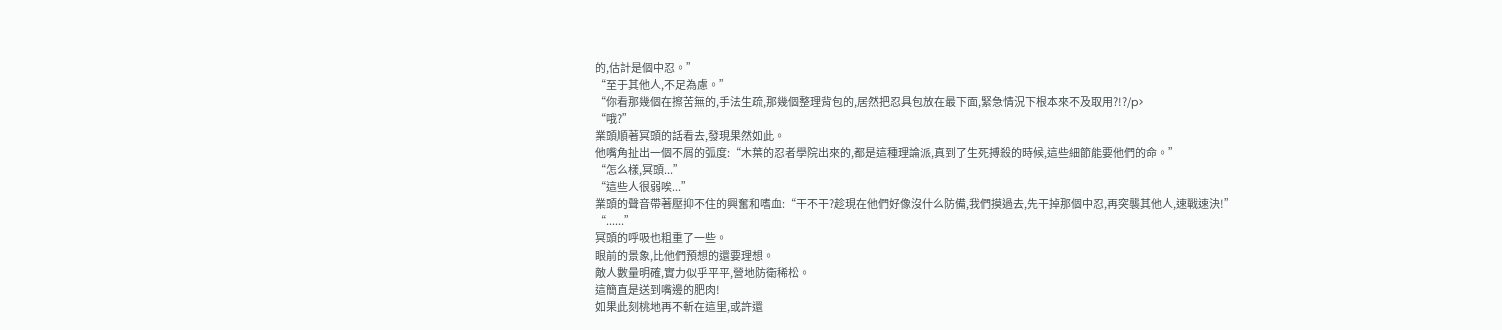的,估計是個中忍。”
“至于其他人,不足為慮。”
“你看那幾個在擦苦無的,手法生疏,那幾個整理背包的,居然把忍具包放在最下面,緊急情況下根本來不及取用?!?/p>
“哦?”
業頭順著冥頭的話看去,發現果然如此。
他嘴角扯出一個不屑的弧度:“木葉的忍者學院出來的,都是這種理論派,真到了生死搏殺的時候,這些細節能要他們的命。”
“怎么樣,冥頭...”
“這些人很弱唉...”
業頭的聲音帶著壓抑不住的興奮和嗜血:“干不干?趁現在他們好像沒什么防備,我們摸過去,先干掉那個中忍,再突襲其他人,速戰速決!”
“......”
冥頭的呼吸也粗重了一些。
眼前的景象,比他們預想的還要理想。
敵人數量明確,實力似乎平平,營地防衛稀松。
這簡直是送到嘴邊的肥肉!
如果此刻桃地再不斬在這里,或許還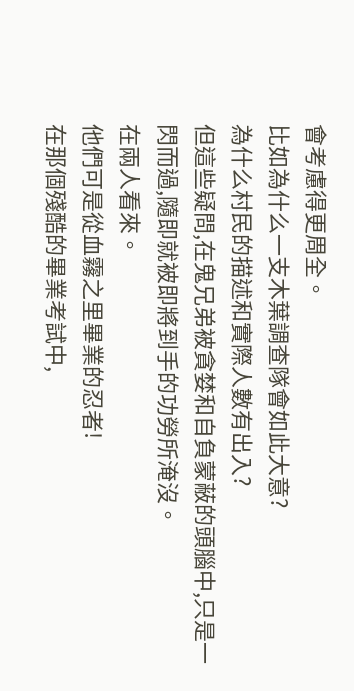會考慮得更周全。
比如為什么一支木葉調查隊會如此大意?
為什么村民的描述和實際人數有出入?
但這些疑問,在鬼兄弟被貪婪和自負蒙蔽的頭腦中,只是一閃而過,隨即就被即將到手的功勞所淹沒。
在兩人看來。
他們可是從血霧之里畢業的忍者!
在那個殘酷的畢業考試中,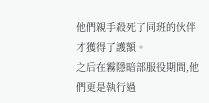他們親手殺死了同班的伙伴才獲得了護額。
之后在霧隱暗部服役期間,他們更是執行過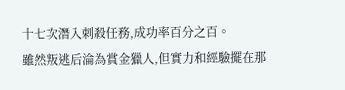十七次潛入刺殺任務,成功率百分之百。
雖然叛逃后淪為賞金獵人,但實力和經驗擺在那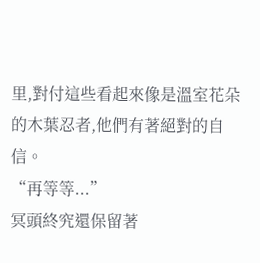里,對付這些看起來像是溫室花朵的木葉忍者,他們有著絕對的自信。
“再等等...”
冥頭終究還保留著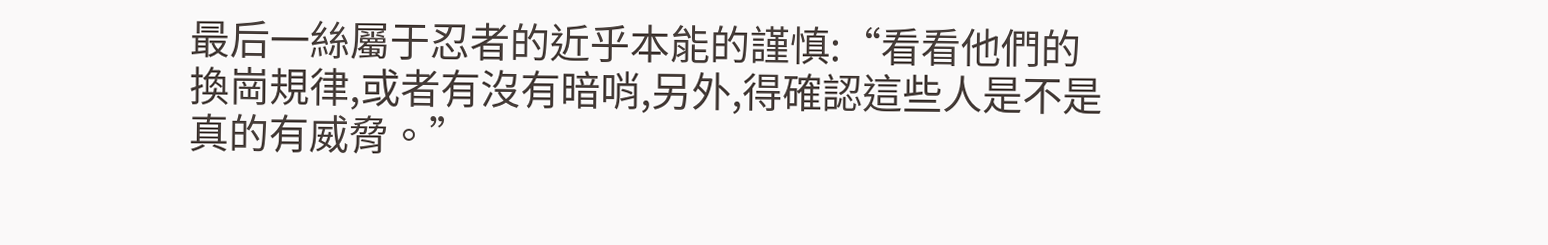最后一絲屬于忍者的近乎本能的謹慎:“看看他們的換崗規律,或者有沒有暗哨,另外,得確認這些人是不是真的有威脅。”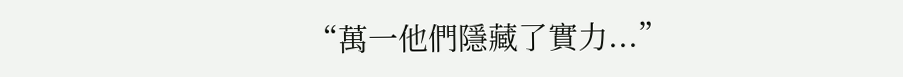“萬一他們隱藏了實力...”